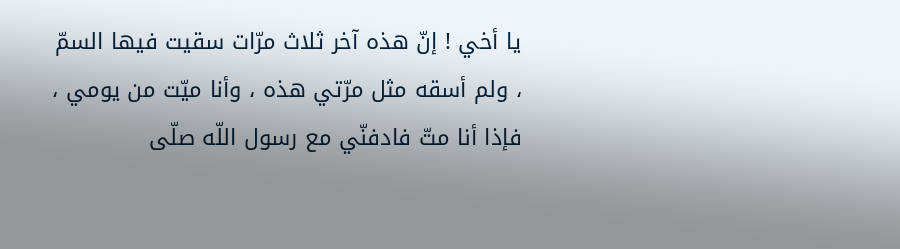يا أخي ! إنّ هذه آخر ثلاث مرّات سقيت فيها السمّ ، ولم أسقه مثل مرّتي هذه ، وأنا ميّت من يومي ، فإذا أنا متّ فادفنّي مع رسول اللّه صلّى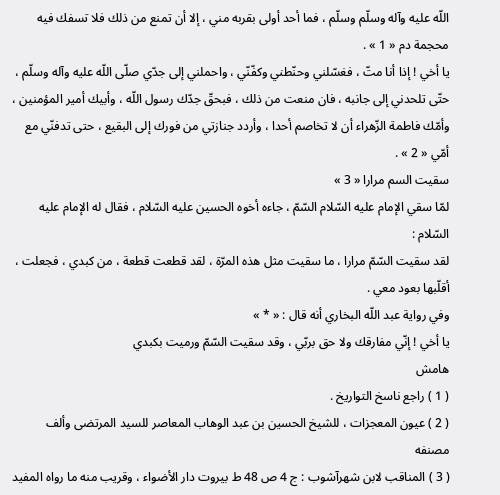اللّه عليه وآله وسلّم وسلّم ، فما أحد أولى بقربه مني ، إلا أن تمنع من ذلك فلا تسفك فيه محجمة دم « 1 » .
يا أخي ! إذا أنا متّ ، فغسّلني وحنّطني وكفّنّي ، واحملني إلى جدّي صلّى اللّه عليه وآله وسلّم ، حتّى تلحدني إلى جانبه ، فان منعت من ذلك ، فبحقّ جدّك رسول اللّه ، وأبيك أمير المؤمنين ، وأمّك فاطمة الزّهراء أن لا تخاصم أحدا ، وأردد جنازتي من فورك إلى البقيع ، حتى تدفنّي مع أمّي « 2 » .
سقيت السم مرارا « 3 »
لمّا سقي الإمام عليه السّلام السّمّ ، جاءه أخوه الحسين عليه السّلام ، فقال له الإمام عليه السّلام :
لقد سقيت السّمّ مرارا ، ما سقيت مثل هذه المرّة ، لقد قطعت قطعة ، من كبدي ، فجعلت ، أقلّبها بعود معي .
وفي رواية عبد اللّه البخاري أنه قال : « * »
يا أخي ! إنّي مفارقك ولا حق بربّي ، وقد سقيت السّمّ ورميت بكبدي
هامش
( 1 ) راجع ناسخ التواريخ .
( 2 ) عيون المعجزات ، للشيخ الحسين بن عبد الوهاب المعاصر للسيد المرتضى وألف مصنفه
( 3 ) المناقب لابن شهرآشوب : ج 4 ص 48 ط بيروت دار الأضواء ، وقريب منه ما رواه المفيد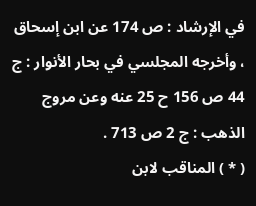في الإرشاد : ص 174 عن ابن إسحاق ، وأخرجه المجلسي في بحار الأنوار : ج 44 ص 156 ح 25 عنه وعن مروج الذهب : ج 2 ص 713 .
( * ) المناقب لابن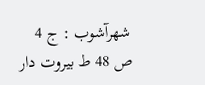شهرآشوب : ج 4 ص 48 ط بيروت دار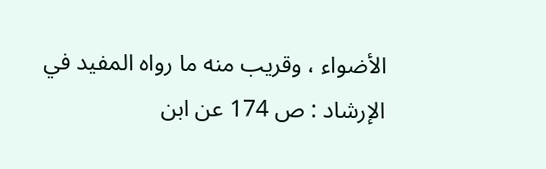الأضواء ، وقريب منه ما رواه المفيد في الإرشاد : ص 174 عن ابن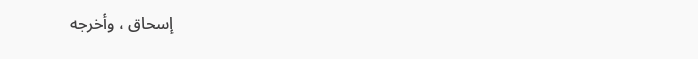إسحاق ، وأخرجه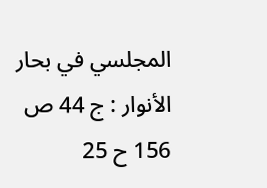المجلسي في بحار الأنوار : ج 44 ص 156 ح 25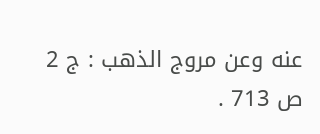عنه وعن مروج الذهب : ج 2 ص 713 .